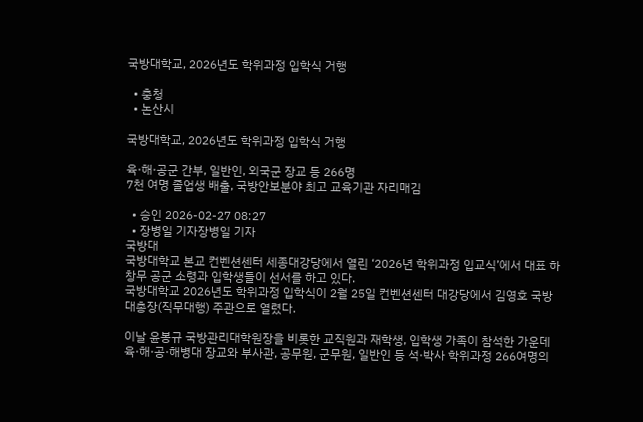국방대학교, 2026년도 학위과정 입학식 거행

  • 충청
  • 논산시

국방대학교, 2026년도 학위과정 입학식 거행

육·해·공군 간부, 일반인, 외국군 장교 등 266명
7천 여명 졸업생 배출, 국방안보분야 최고 교육기관 자리매김

  • 승인 2026-02-27 08:27
  • 장병일 기자장병일 기자
국방대
국방대학교 본교 컨벤션센터 세종대강당에서 열린 ‘2026년 학위과정 입교식’에서 대표 하창무 공군 소령과 입학생들이 선서를 하고 있다.
국방대학교 2026년도 학위과정 입학식이 2월 25일 컨벤션센터 대강당에서 김영호 국방대총장(직무대행) 주관으로 열렸다.

이날 윤봉규 국방관리대학원장을 비롯한 교직원과 재학생, 입학생 가족이 참석한 가운데 육·해·공·해병대 장교와 부사관, 공무원, 군무원, 일반인 등 석·박사 학위과정 266여명의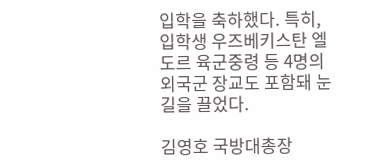입학을 축하했다. 특히, 입학생 우즈베키스탄 엘도르 육군중령 등 4명의 외국군 장교도 포함돼 눈길을 끌었다.

김영호 국방대총장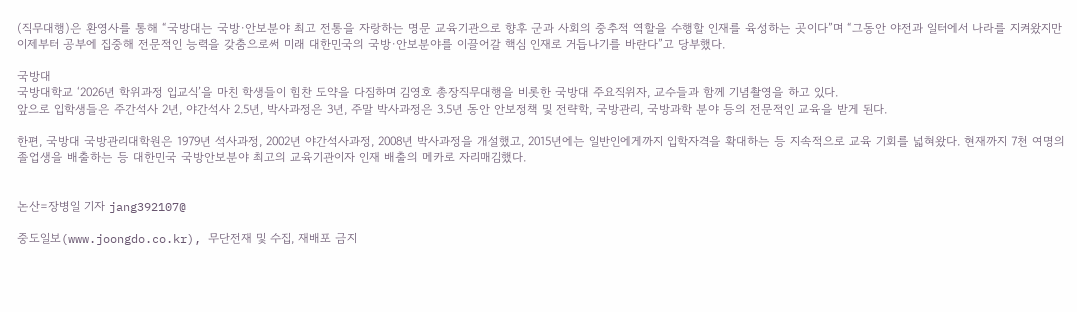(직무대행)은 환영사를 통해 “국방대는 국방·안보분야 최고 전통을 자랑하는 명문 교육기관으로 향후 군과 사회의 중추적 역할을 수행할 인재를 육성하는 곳이다”며 “그동안 야전과 일터에서 나라를 지켜왔지만 이제부터 공부에 집중해 전문적인 능력을 갖춤으로써 미래 대한민국의 국방·안보분야를 이끌어갈 핵심 인재로 거듭나기를 바란다”고 당부했다.

국방대
국방대학교 ‘2026년 학위과정 입교식’을 마친 학생들이 힘찬 도약을 다짐하며 김영호 총장직무대행을 비롯한 국방대 주요직위자, 교수들과 함께 기념촬영을 하고 있다.
앞으로 입학생들은 주간석사 2년, 야간석사 2.5년, 박사과정은 3년, 주말 박사과정은 3.5년 동안 안보정책 및 전략학, 국방관리, 국방과학 분야 등의 전문적인 교육을 받게 된다.

한편, 국방대 국방관리대학원은 1979년 석사과정, 2002년 야간석사과정, 2008년 박사과정을 개설했고, 2015년에는 일반인에게까지 입학자격을 확대하는 등 지속적으로 교육 기회를 넓혀왔다. 현재까지 7천 여명의 졸업생을 배출하는 등 대한민국 국방안보분야 최고의 교육기관이자 인재 배출의 메카로 자리매김했다.


논산=장병일 기자 jang392107@

중도일보(www.joongdo.co.kr), 무단전재 및 수집, 재배포 금지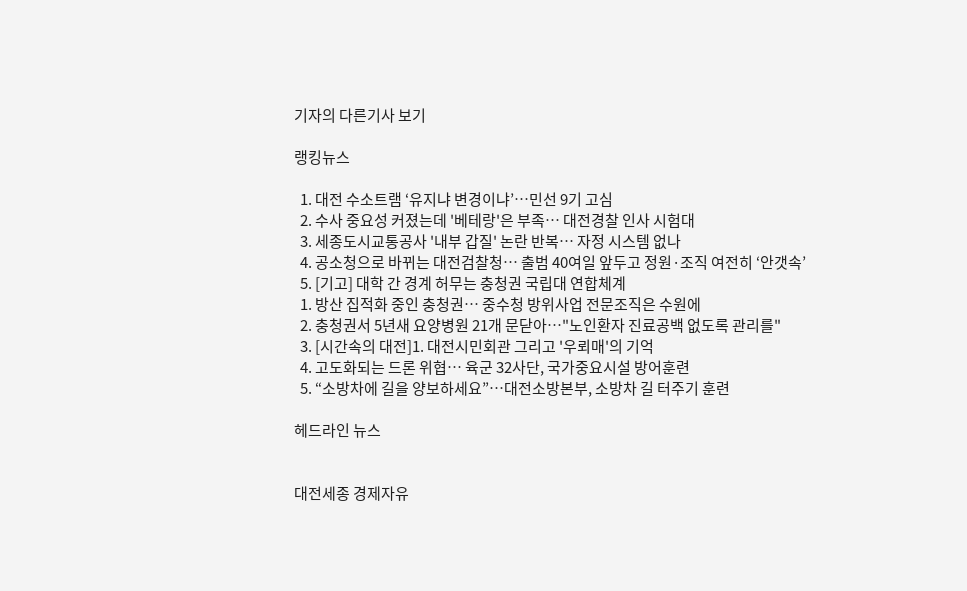기자의 다른기사 보기

랭킹뉴스

  1. 대전 수소트램 ‘유지냐 변경이냐’…민선 9기 고심
  2. 수사 중요성 커졌는데 '베테랑'은 부족… 대전경찰 인사 시험대
  3. 세종도시교통공사 '내부 갑질' 논란 반복… 자정 시스템 없나
  4. 공소청으로 바뀌는 대전검찰청… 출범 40여일 앞두고 정원·조직 여전히 ‘안갯속’
  5. [기고] 대학 간 경계 허무는 충청권 국립대 연합체계
  1. 방산 집적화 중인 충청권… 중수청 방위사업 전문조직은 수원에
  2. 충청권서 5년새 요양병원 21개 문닫아…"노인환자 진료공백 없도록 관리를"
  3. [시간속의 대전]1. 대전시민회관 그리고 '우뢰매'의 기억
  4. 고도화되는 드론 위협… 육군 32사단, 국가중요시설 방어훈련
  5. “소방차에 길을 양보하세요”…대전소방본부, 소방차 길 터주기 훈련

헤드라인 뉴스


대전세종 경제자유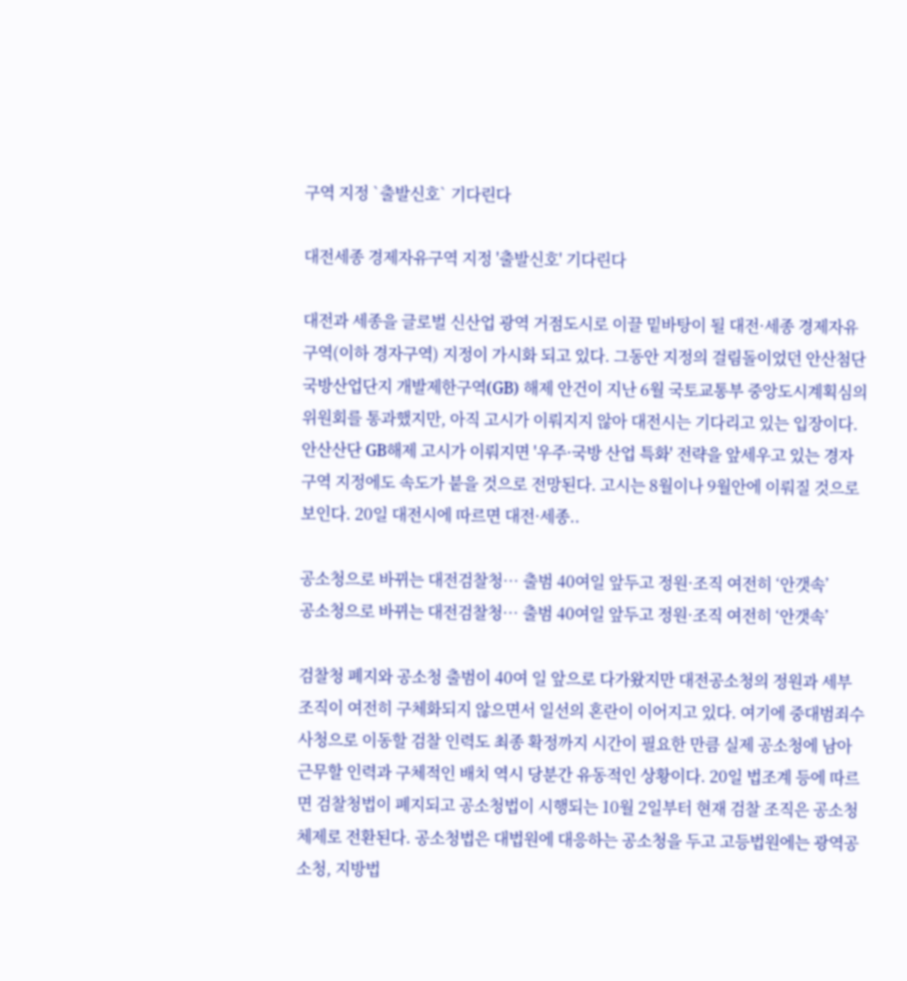구역 지정 `출발신호` 기다린다

대전세종 경제자유구역 지정 '출발신호' 기다린다

대전과 세종을 글로벌 신산업 광역 거점도시로 이끌 밑바탕이 될 대전·세종 경제자유구역(이하 경자구역) 지정이 가시화 되고 있다. 그동안 지정의 걸림돌이었던 안산첨단국방산업단지 개발제한구역(GB) 해제 안건이 지난 6월 국토교통부 중앙도시계획심의위원회를 통과했지만, 아직 고시가 이뤄지지 않아 대전시는 기다리고 있는 입장이다. 안산산단 GB해제 고시가 이뤄지면 '우주·국방 산업 특화' 전략을 앞세우고 있는 경자구역 지정에도 속도가 붙을 것으로 전망된다. 고시는 8월이나 9월안에 이뤄질 것으로 보인다. 20일 대전시에 따르면 대전·세종..

공소청으로 바뀌는 대전검찰청… 출범 40여일 앞두고 정원·조직 여전히 ‘안갯속’
공소청으로 바뀌는 대전검찰청… 출범 40여일 앞두고 정원·조직 여전히 ‘안갯속’

검찰청 폐지와 공소청 출범이 40여 일 앞으로 다가왔지만 대전공소청의 정원과 세부 조직이 여전히 구체화되지 않으면서 일선의 혼란이 이어지고 있다. 여기에 중대범죄수사청으로 이동할 검찰 인력도 최종 확정까지 시간이 필요한 만큼 실제 공소청에 남아 근무할 인력과 구체적인 배치 역시 당분간 유동적인 상황이다. 20일 법조계 등에 따르면 검찰청법이 폐지되고 공소청법이 시행되는 10월 2일부터 현재 검찰 조직은 공소청 체제로 전환된다. 공소청법은 대법원에 대응하는 공소청을 두고 고등법원에는 광역공소청, 지방법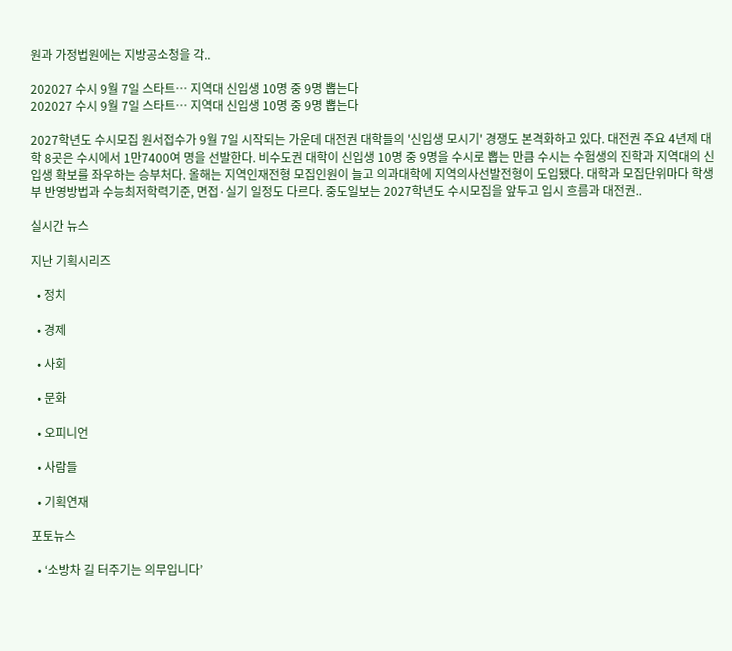원과 가정법원에는 지방공소청을 각..

202027 수시 9월 7일 스타트… 지역대 신입생 10명 중 9명 뽑는다
202027 수시 9월 7일 스타트… 지역대 신입생 10명 중 9명 뽑는다

2027학년도 수시모집 원서접수가 9월 7일 시작되는 가운데 대전권 대학들의 '신입생 모시기' 경쟁도 본격화하고 있다. 대전권 주요 4년제 대학 8곳은 수시에서 1만7400여 명을 선발한다. 비수도권 대학이 신입생 10명 중 9명을 수시로 뽑는 만큼 수시는 수험생의 진학과 지역대의 신입생 확보를 좌우하는 승부처다. 올해는 지역인재전형 모집인원이 늘고 의과대학에 지역의사선발전형이 도입됐다. 대학과 모집단위마다 학생부 반영방법과 수능최저학력기준, 면접·실기 일정도 다르다. 중도일보는 2027학년도 수시모집을 앞두고 입시 흐름과 대전권..

실시간 뉴스

지난 기획시리즈

  • 정치

  • 경제

  • 사회

  • 문화

  • 오피니언

  • 사람들

  • 기획연재

포토뉴스

  • ‘소방차 길 터주기는 의무입니다’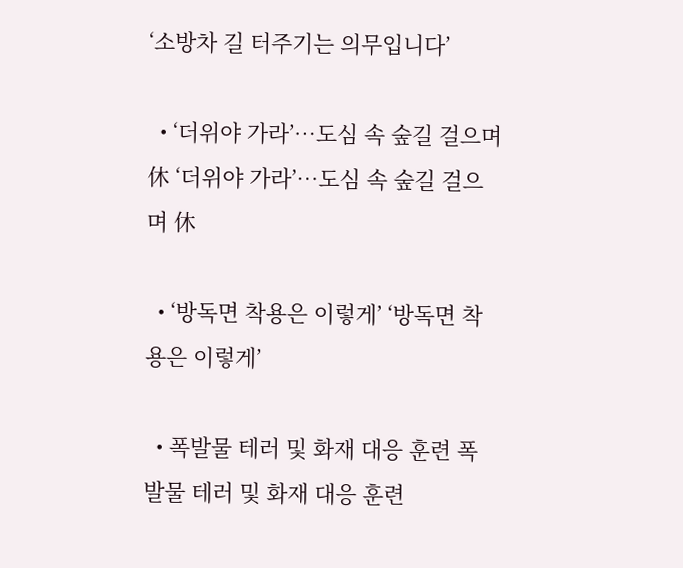‘소방차 길 터주기는 의무입니다’

  • ‘더위야 가라’…도심 속 숲길 걸으며 休 ‘더위야 가라’…도심 속 숲길 걸으며 休

  • ‘방독면 착용은 이렇게’ ‘방독면 착용은 이렇게’

  • 폭발물 테러 및 화재 대응 훈련 폭발물 테러 및 화재 대응 훈련